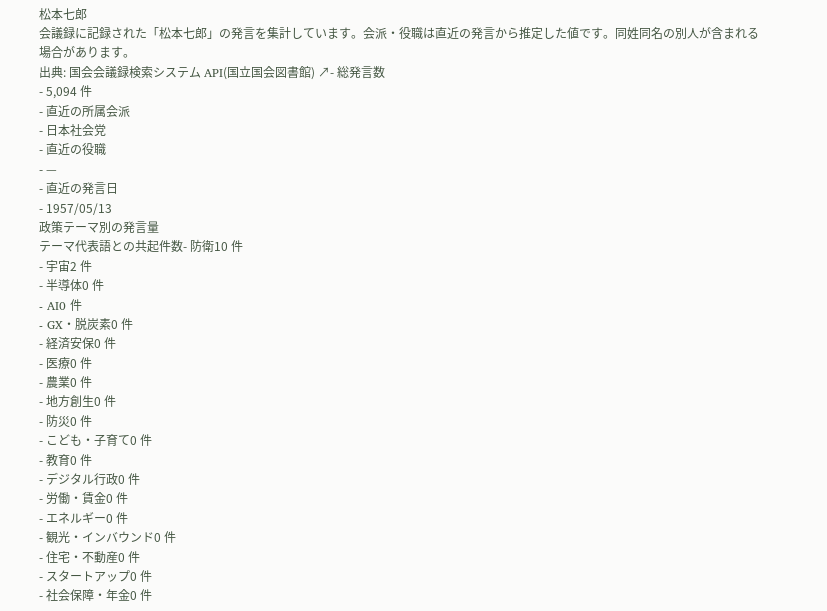松本七郎
会議録に記録された「松本七郎」の発言を集計しています。会派・役職は直近の発言から推定した値です。同姓同名の別人が含まれる場合があります。
出典: 国会会議録検索システム API(国立国会図書館) ↗- 総発言数
- 5,094 件
- 直近の所属会派
- 日本社会党
- 直近の役職
- —
- 直近の発言日
- 1957/05/13
政策テーマ別の発言量
テーマ代表語との共起件数- 防衛10 件
- 宇宙2 件
- 半導体0 件
- AI0 件
- GX・脱炭素0 件
- 経済安保0 件
- 医療0 件
- 農業0 件
- 地方創生0 件
- 防災0 件
- こども・子育て0 件
- 教育0 件
- デジタル行政0 件
- 労働・賃金0 件
- エネルギー0 件
- 観光・インバウンド0 件
- 住宅・不動産0 件
- スタートアップ0 件
- 社会保障・年金0 件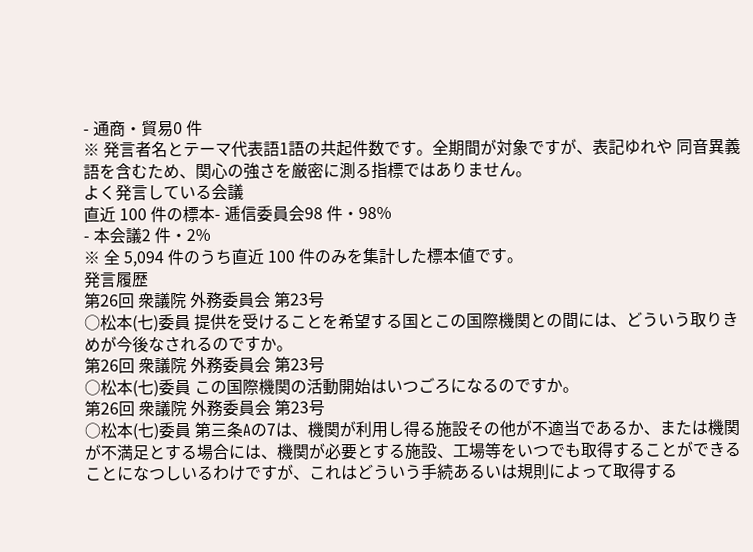- 通商・貿易0 件
※ 発言者名とテーマ代表語1語の共起件数です。全期間が対象ですが、表記ゆれや 同音異義語を含むため、関心の強さを厳密に測る指標ではありません。
よく発言している会議
直近 100 件の標本- 逓信委員会98 件・98%
- 本会議2 件・2%
※ 全 5,094 件のうち直近 100 件のみを集計した標本値です。
発言履歴
第26回 衆議院 外務委員会 第23号
○松本(七)委員 提供を受けることを希望する国とこの国際機関との間には、どういう取りきめが今後なされるのですか。
第26回 衆議院 外務委員会 第23号
○松本(七)委員 この国際機関の活動開始はいつごろになるのですか。
第26回 衆議院 外務委員会 第23号
○松本(七)委員 第三条Aの7は、機関が利用し得る施設その他が不適当であるか、または機関が不満足とする場合には、機関が必要とする施設、工場等をいつでも取得することができることになつしいるわけですが、これはどういう手続あるいは規則によって取得する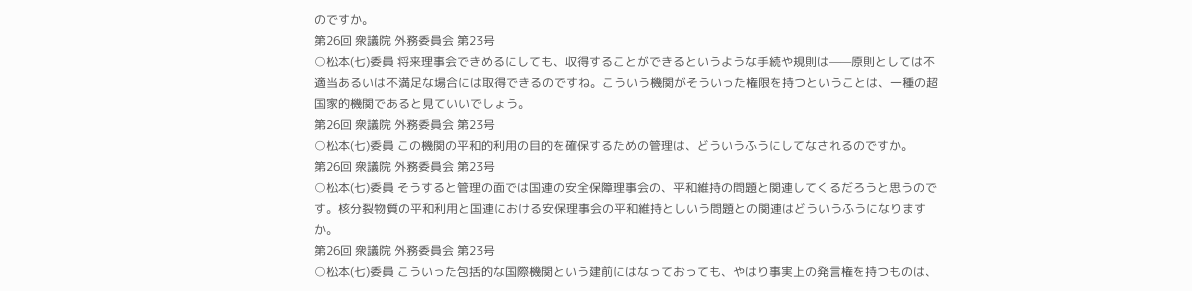のですか。
第26回 衆議院 外務委員会 第23号
○松本(七)委員 将来理事会できめるにしても、収得することができるというような手続や規則は——原則としては不適当あるいは不満足な場合には取得できるのですね。こういう機関がそういった権限を持つということは、一種の超国家的機関であると見ていいでしょう。
第26回 衆議院 外務委員会 第23号
○松本(七)委員 この機関の平和的利用の目的を確保するための管理は、どういうふうにしてなされるのですか。
第26回 衆議院 外務委員会 第23号
○松本(七)委員 そうすると管理の面では国連の安全保障理事会の、平和維持の問題と関連してくるだろうと思うのです。核分裂物質の平和利用と国連における安保理事会の平和維持としいう問題との関連はどういうふうになりますか。
第26回 衆議院 外務委員会 第23号
○松本(七)委員 こういった包括的な国際機関という建前にはなっておっても、やはり事実上の発言権を持つものは、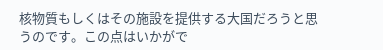核物質もしくはその施設を提供する大国だろうと思うのです。この点はいかがで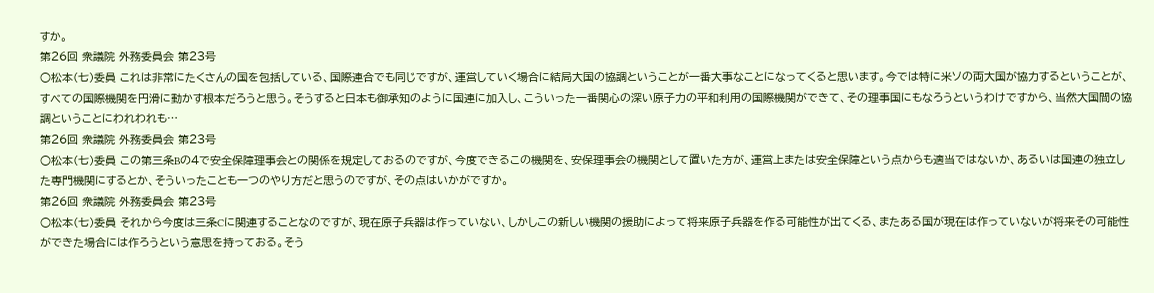すか。
第26回 衆議院 外務委員会 第23号
○松本(七)委員 これは非常にたくさんの国を包括している、国際連合でも同じですが、運営していく場合に結局大国の協調ということが一番大事なことになってくると思います。今では特に米ソの両大国が協力するということが、すべての国際機関を円滑に動かす根本だろうと思う。そうすると日本も御承知のように国連に加入し、こういった一番関心の深い原子力の平和利用の国際機関ができて、その理事国にもなろうというわけですから、当然大国間の協調ということにわれわれも…
第26回 衆議院 外務委員会 第23号
○松本(七)委員 この第三条Bの4で安全保障理事会との関係を規定しておるのですが、今度できるこの機関を、安保理事会の機関として置いた方が、運営上または安全保障という点からも適当ではないか、あるいは国連の独立した専門機関にするとか、そういったことも一つのやり方だと思うのですが、その点はいかがですか。
第26回 衆議院 外務委員会 第23号
○松本(七)委員 それから今度は三条Cに関連することなのですが、現在原子兵器は作っていない、しかしこの新しい機関の援助によって将来原子兵器を作る可能性が出てくる、またある国が現在は作っていないが将来その可能性ができた場合には作ろうという意思を持っておる。そう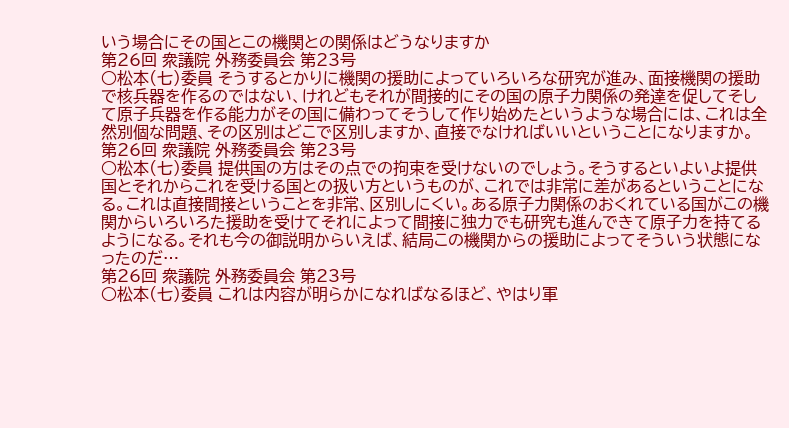いう場合にその国とこの機関との関係はどうなりますか
第26回 衆議院 外務委員会 第23号
○松本(七)委員 そうするとかりに機関の援助によっていろいろな研究が進み、面接機関の援助で核兵器を作るのではない、けれどもそれが間接的にその国の原子力関係の発達を促してそして原子兵器を作る能力がその国に備わってそうして作り始めたというような場合には、これは全然別個な問題、その区別はどこで区別しますか、直接でなければいいということになりますか。
第26回 衆議院 外務委員会 第23号
○松本(七)委員 提供国の方はその点での拘束を受けないのでしょう。そうするといよいよ提供国とそれからこれを受ける国との扱い方というものが、これでは非常に差があるということになる。これは直接間接ということを非常、区別しにくい。ある原子力関係のおくれている国がこの機関からいろいろた援助を受けてそれによって間接に独力でも研究も進んできて原子力を持てるようになる。それも今の御説明からいえば、結局この機関からの援助によってそういう状態になったのだ…
第26回 衆議院 外務委員会 第23号
○松本(七)委員 これは内容が明らかになればなるほど、やはり軍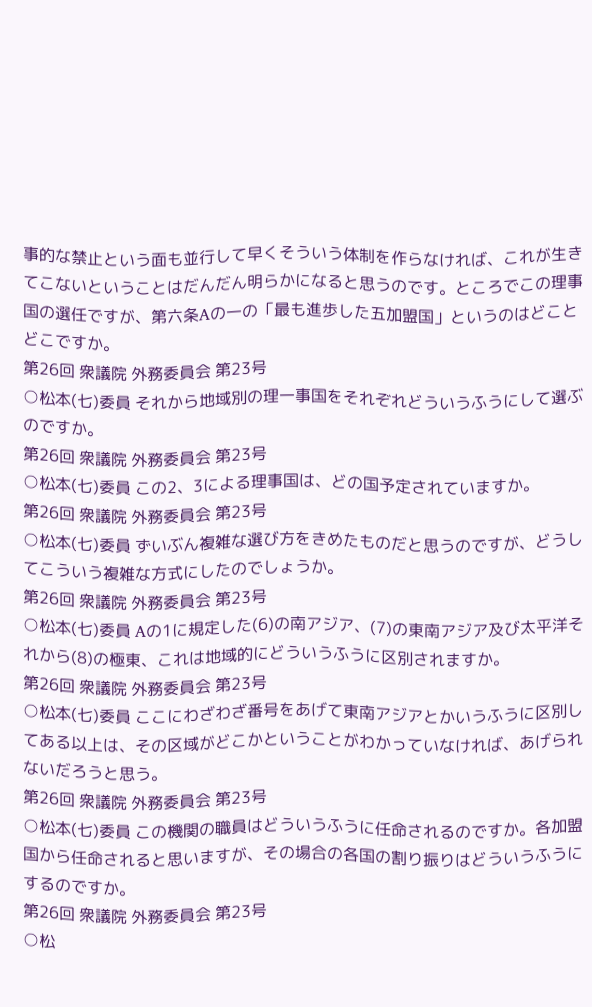事的な禁止という面も並行して早くそういう体制を作らなければ、これが生きてこないということはだんだん明らかになると思うのです。ところでこの理事国の選任ですが、第六条Aの一の「最も進歩した五加盟国」というのはどことどこですか。
第26回 衆議院 外務委員会 第23号
○松本(七)委員 それから地域別の理一事国をそれぞれどういうふうにして選ぶのですか。
第26回 衆議院 外務委員会 第23号
○松本(七)委員 この2、3による理事国は、どの国予定されていますか。
第26回 衆議院 外務委員会 第23号
○松本(七)委員 ずいぶん複雑な選び方をきめたものだと思うのですが、どうしてこういう複雑な方式にしたのでしょうか。
第26回 衆議院 外務委員会 第23号
○松本(七)委員 Aの1に規定した(6)の南アジア、(7)の東南アジア及び太平洋それから(8)の極東、これは地域的にどういうふうに区別されますか。
第26回 衆議院 外務委員会 第23号
○松本(七)委員 ここにわざわざ番号をあげて東南アジアとかいうふうに区別してある以上は、その区域がどこかということがわかっていなければ、あげられないだろうと思う。
第26回 衆議院 外務委員会 第23号
○松本(七)委員 この機関の職員はどういうふうに任命されるのですか。各加盟国から任命されると思いますが、その場合の各国の割り振りはどういうふうにするのですか。
第26回 衆議院 外務委員会 第23号
○松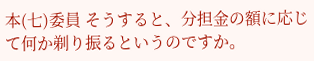本(七)委員 そうすると、分担金の額に応じて何か剃り振るというのですか。